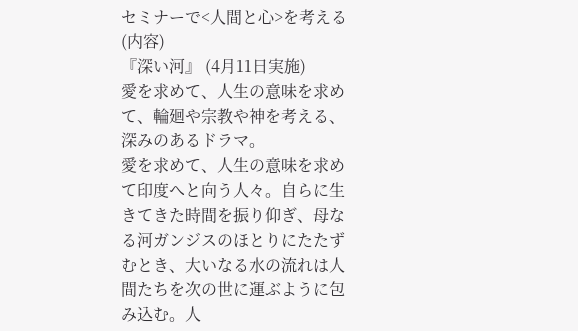セミナーで<人間と心>を考える(内容)
『深い河』 (4月11日実施)
愛を求めて、人生の意味を求めて、輪廻や宗教や神を考える、深みのあるドラマ。
愛を求めて、人生の意味を求めて印度へと向う人々。自らに生きてきた時間を振り仰ぎ、母なる河ガンジスのほとりにたたずむとき、大いなる水の流れは人間たちを次の世に運ぶように包み込む。人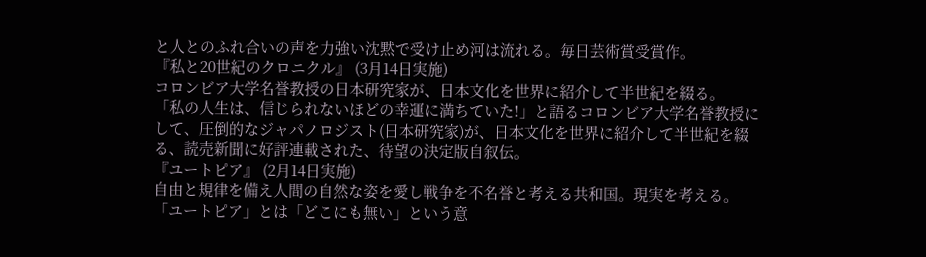と人とのふれ合いの声を力強い沈黙で受け止め河は流れる。毎日芸術賞受賞作。
『私と20世紀のクロニクル』 (3月14日実施)
コロンビア大学名誉教授の日本研究家が、日本文化を世界に紹介して半世紀を綴る。
「私の人生は、信じられないほどの幸運に満ちていた!」と語るコロンビア大学名誉教授にして、圧倒的なジャパノロジスト(日本研究家)が、日本文化を世界に紹介して半世紀を綴る、読売新聞に好評連載された、待望の決定版自叙伝。
『ユートピア』 (2月14日実施)
自由と規律を備え人間の自然な姿を愛し戦争を不名誉と考える共和国。現実を考える。
「ユートピア」とは「どこにも無い」という意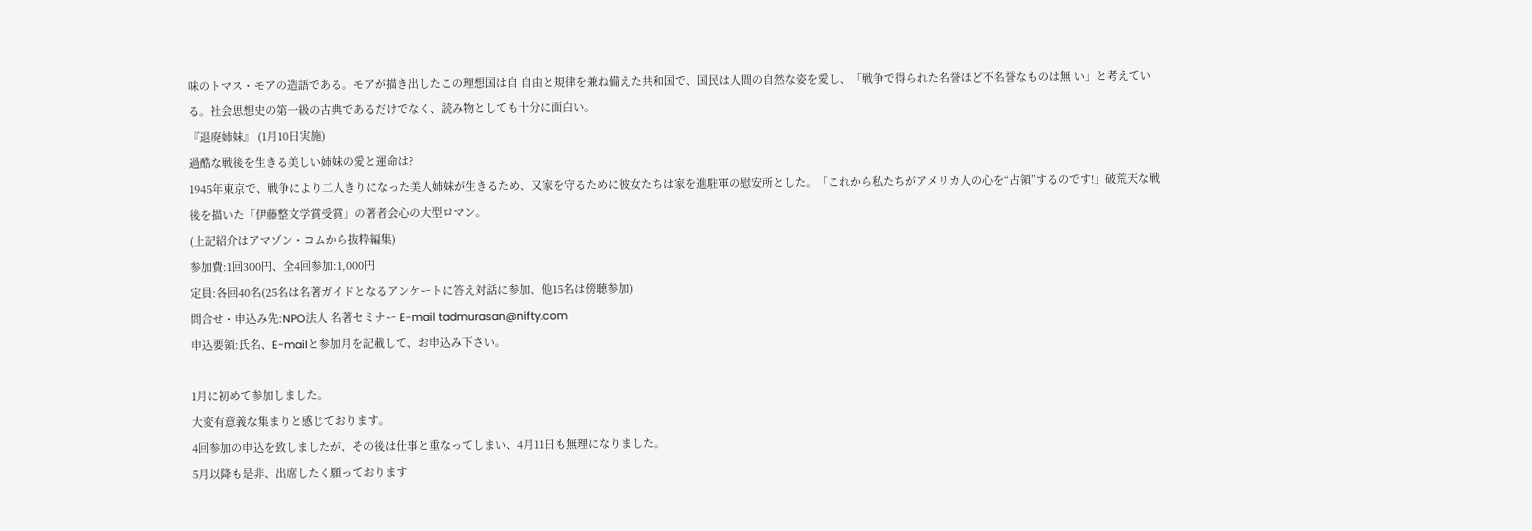味のトマス・モアの造語である。モアが描き出したこの理想国は自 自由と規律を兼ね備えた共和国で、国民は人間の自然な姿を愛し、「戦争で得られた名誉ほど不名誉なものは無 い」と考えている。社会思想史の第一級の古典であるだけでなく、読み物としても十分に面白い。
『退廃姉妹』 (1月10日実施)
過酷な戦後を生きる美しい姉妹の愛と運命は?
1945年東京で、戦争により二人きりになった美人姉妹が生きるため、又家を守るために彼女たちは家を進駐軍の慰安所とした。「これから私たちがアメリカ人の心を“占領”するのです!」破荒天な戦後を描いた「伊藤整文学賞受賞」の著者会心の大型ロマン。
(上記紹介はアマゾン・コムから抜粋編集)
参加費:1回300円、全4回参加:1,000円
定員:各回40名(25名は名著ガイドとなるアンケートに答え対話に参加、他15名は傍聴参加)
問合せ・申込み先:NPO法人 名著セミナー E-mail tadmurasan@nifty.com
申込要領:氏名、E-mailと参加月を記載して、お申込み下さい。

1月に初めて参加しました。
大変有意義な集まりと感じております。
4回参加の申込を致しましたが、その後は仕事と重なってしまい、4月11日も無理になりました。
5月以降も是非、出席したく願っております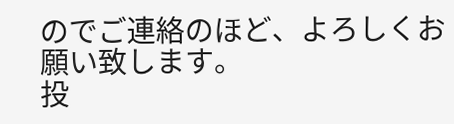のでご連絡のほど、よろしくお願い致します。
投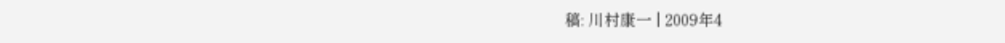稿: 川村康一 | 2009年4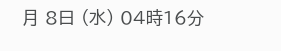月 8日 (水) 04時16分